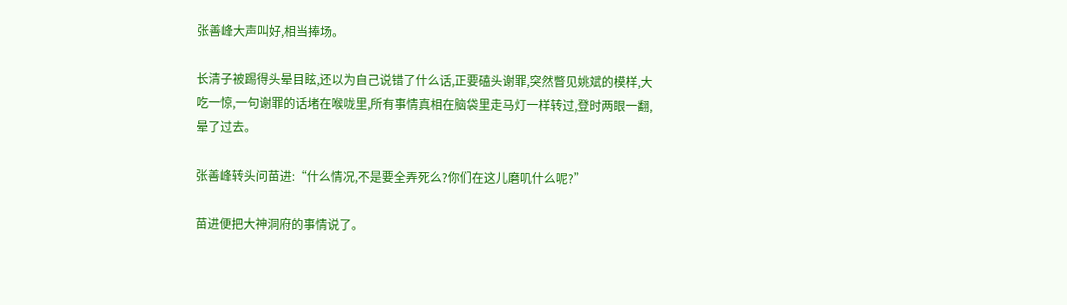张善峰大声叫好,相当捧场。

长清子被踢得头晕目眩,还以为自己说错了什么话,正要磕头谢罪,突然瞥见姚斌的模样,大吃一惊,一句谢罪的话堵在喉咙里,所有事情真相在脑袋里走马灯一样转过,登时两眼一翻,晕了过去。

张善峰转头问苗进:“什么情况,不是要全弄死么?你们在这儿磨叽什么呢?”

苗进便把大神洞府的事情说了。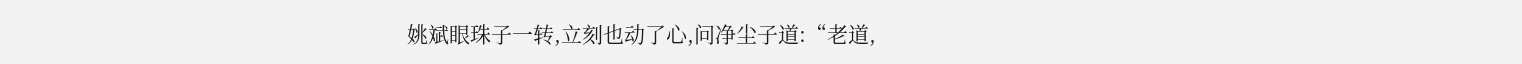姚斌眼珠子一转,立刻也动了心,问净尘子道:“老道,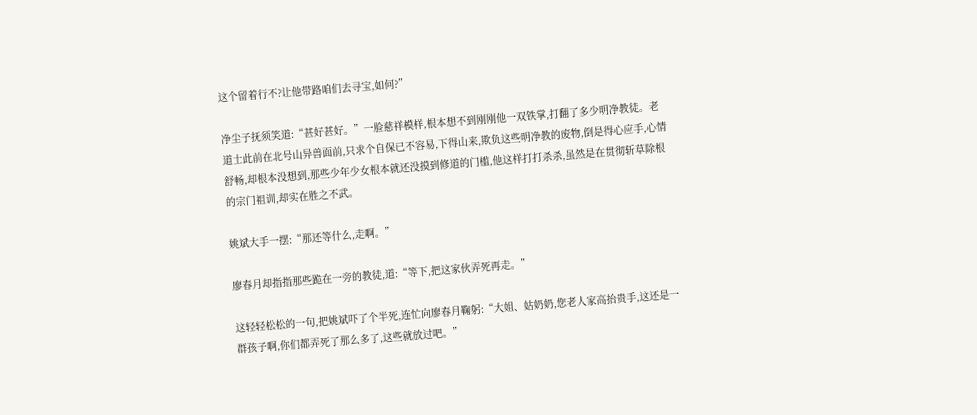这个留着行不?让他带路咱们去寻宝,如何?”

净尘子抚须笑道:“甚好甚好。”一脸慈祥模样,根本想不到刚刚他一双铁掌,打翻了多少明净教徒。老道士此前在北号山异兽面前,只求个自保已不容易,下得山来,欺负这些明净教的废物,倒是得心应手,心情舒畅,却根本没想到,那些少年少女根本就还没摸到修道的门槛,他这样打打杀杀,虽然是在贯彻斩草除根的宗门祖训,却实在胜之不武。

姚斌大手一摆:“那还等什么,走啊。”

廖春月却指指那些跪在一旁的教徒,道:“等下,把这家伙弄死再走。”

这轻轻松松的一句,把姚斌吓了个半死,连忙向廖春月鞠躬:“大姐、姑奶奶,您老人家高抬贵手,这还是一群孩子啊,你们都弄死了那么多了,这些就放过吧。”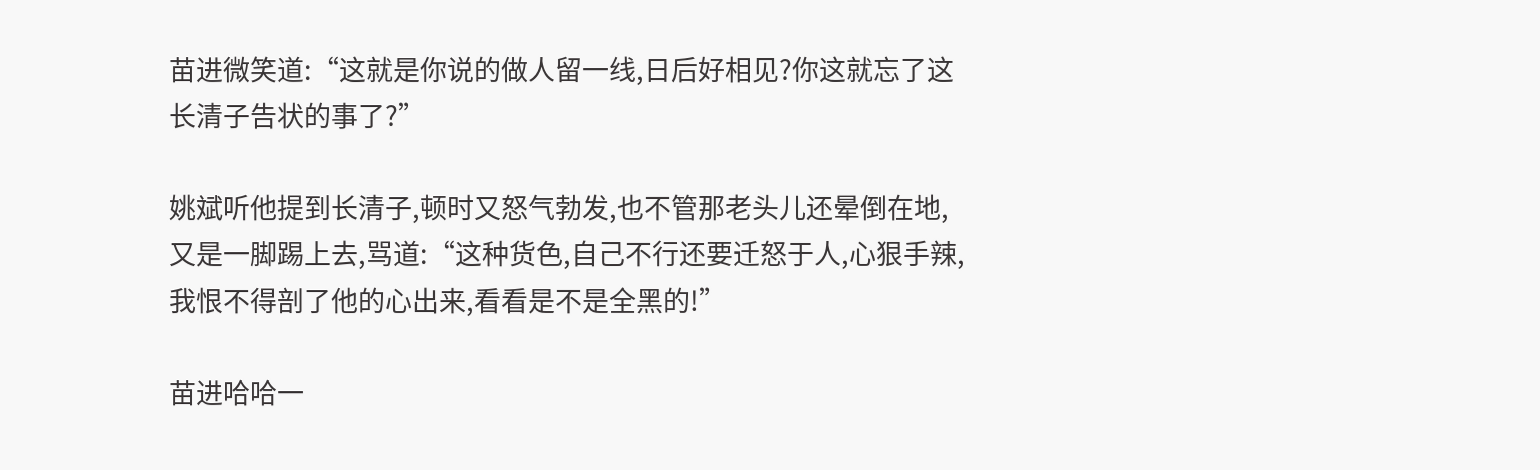苗进微笑道:“这就是你说的做人留一线,日后好相见?你这就忘了这长清子告状的事了?”

姚斌听他提到长清子,顿时又怒气勃发,也不管那老头儿还晕倒在地,又是一脚踢上去,骂道:“这种货色,自己不行还要迁怒于人,心狠手辣,我恨不得剖了他的心出来,看看是不是全黑的!”

苗进哈哈一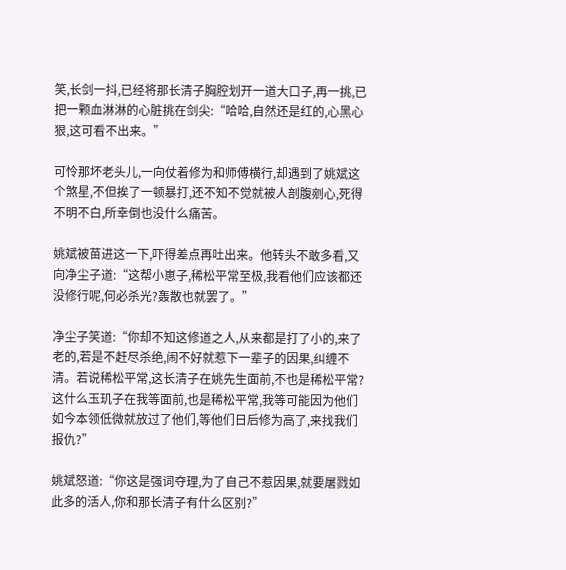笑,长剑一抖,已经将那长清子胸腔划开一道大口子,再一挑,已把一颗血淋淋的心脏挑在剑尖:“哈哈,自然还是红的,心黑心狠,这可看不出来。”

可怜那坏老头儿,一向仗着修为和师傅横行,却遇到了姚斌这个煞星,不但挨了一顿暴打,还不知不觉就被人剖腹剜心,死得不明不白,所幸倒也没什么痛苦。

姚斌被苗进这一下,吓得差点再吐出来。他转头不敢多看,又向净尘子道:“这帮小崽子,稀松平常至极,我看他们应该都还没修行呢,何必杀光?轰散也就罢了。”

净尘子笑道:“你却不知这修道之人,从来都是打了小的,来了老的,若是不赶尽杀绝,闹不好就惹下一辈子的因果,纠缠不清。若说稀松平常,这长清子在姚先生面前,不也是稀松平常?这什么玉玑子在我等面前,也是稀松平常,我等可能因为他们如今本领低微就放过了他们,等他们日后修为高了,来找我们报仇?”

姚斌怒道:“你这是强词夺理,为了自己不惹因果,就要屠戮如此多的活人,你和那长清子有什么区别?”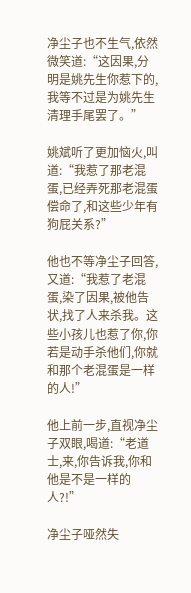净尘子也不生气,依然微笑道:“这因果,分明是姚先生你惹下的,我等不过是为姚先生清理手尾罢了。”

姚斌听了更加恼火,叫道:“我惹了那老混蛋,已经弄死那老混蛋偿命了,和这些少年有狗屁关系?”

他也不等净尘子回答,又道:“我惹了老混蛋,染了因果,被他告状,找了人来杀我。这些小孩儿也惹了你,你若是动手杀他们,你就和那个老混蛋是一样的人!”

他上前一步,直视净尘子双眼,喝道:“老道士,来,你告诉我,你和他是不是一样的人?!”

净尘子哑然失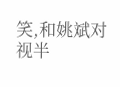笑,和姚斌对视半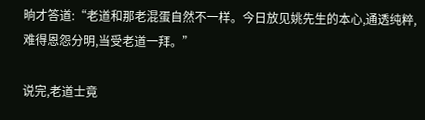晌才答道:“老道和那老混蛋自然不一样。今日放见姚先生的本心,通透纯粹,难得恩怨分明,当受老道一拜。”

说完,老道士竟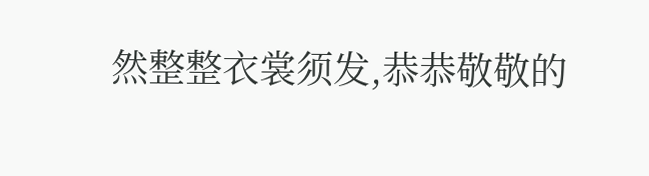然整整衣裳须发,恭恭敬敬的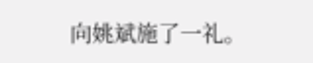向姚斌施了一礼。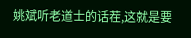姚斌听老道士的话茬,这就是要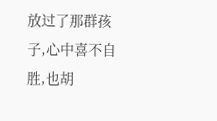放过了那群孩子,心中喜不自胜,也胡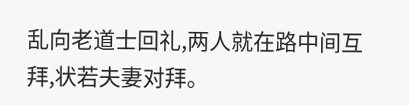乱向老道士回礼,两人就在路中间互拜,状若夫妻对拜。